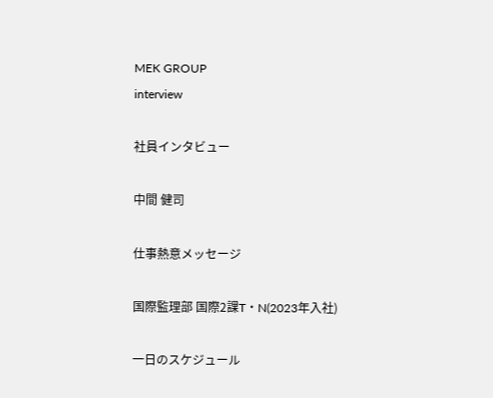MEK GROUP
interview

社員インタビュー

中間 健司

仕事熱意メッセージ

国際監理部 国際2課T・N(2023年入社)

一日のスケジュール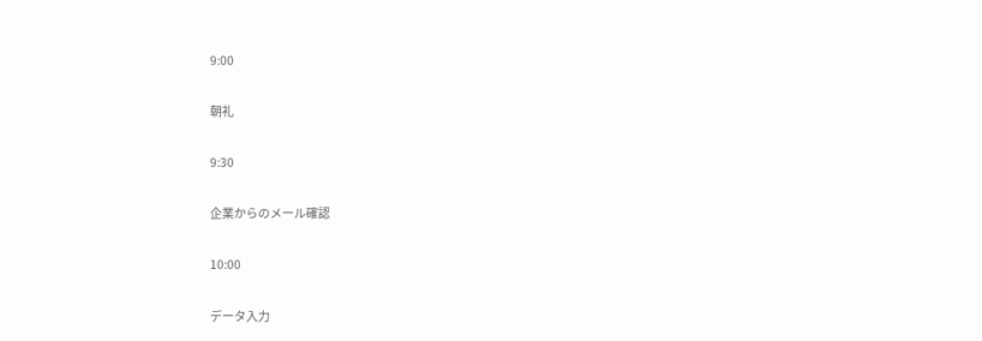9:00

朝礼

9:30

企業からのメール確認

10:00

データ入力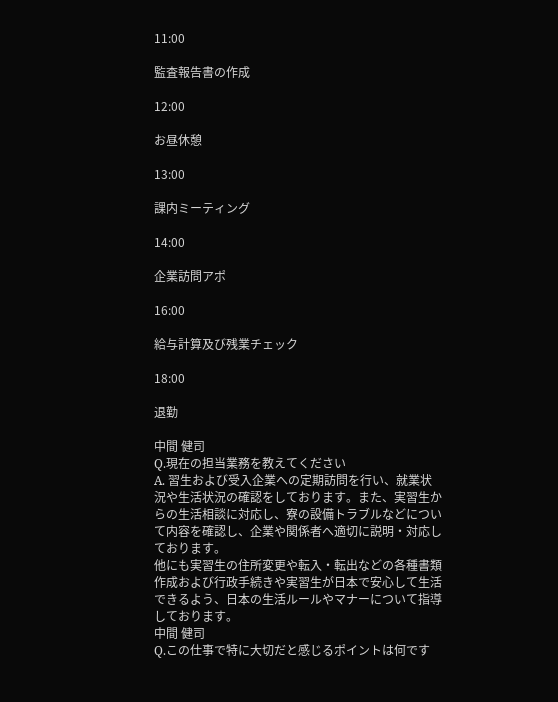11:00

監査報告書の作成

12:00

お昼休憩

13:00

課内ミーティング

14:00

企業訪問アポ

16:00

給与計算及び残業チェック

18:00

退勤

中間 健司
Q.現在の担当業務を教えてください
A. 習生および受入企業への定期訪問を行い、就業状況や生活状況の確認をしております。また、実習生からの生活相談に対応し、寮の設備トラブルなどについて内容を確認し、企業や関係者へ適切に説明・対応しております。
他にも実習生の住所変更や転入・転出などの各種書類作成および行政手続きや実習生が日本で安心して生活できるよう、日本の生活ルールやマナーについて指導しております。
中間 健司
Q.この仕事で特に大切だと感じるポイントは何です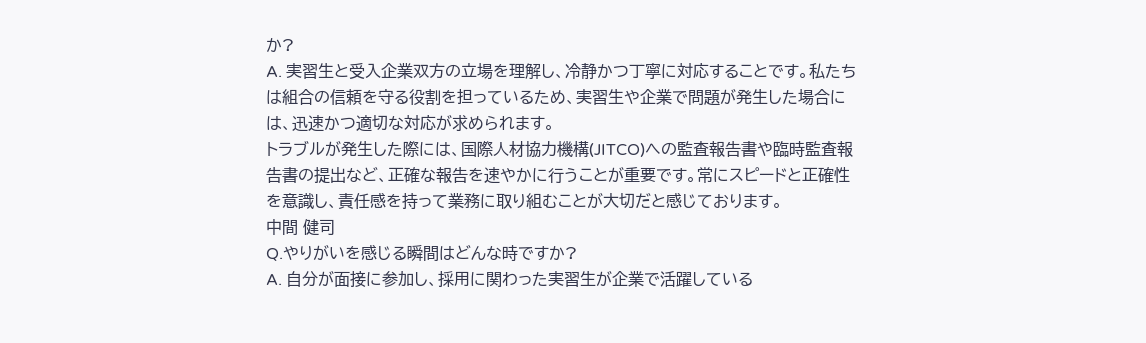か?
A. 実習生と受入企業双方の立場を理解し、冷静かつ丁寧に対応することです。私たちは組合の信頼を守る役割を担っているため、実習生や企業で問題が発生した場合には、迅速かつ適切な対応が求められます。
トラブルが発生した際には、国際人材協力機構(JITCO)への監査報告書や臨時監査報告書の提出など、正確な報告を速やかに行うことが重要です。常にスピードと正確性を意識し、責任感を持って業務に取り組むことが大切だと感じております。
中間 健司
Q.やりがいを感じる瞬間はどんな時ですか?
A. 自分が面接に参加し、採用に関わった実習生が企業で活躍している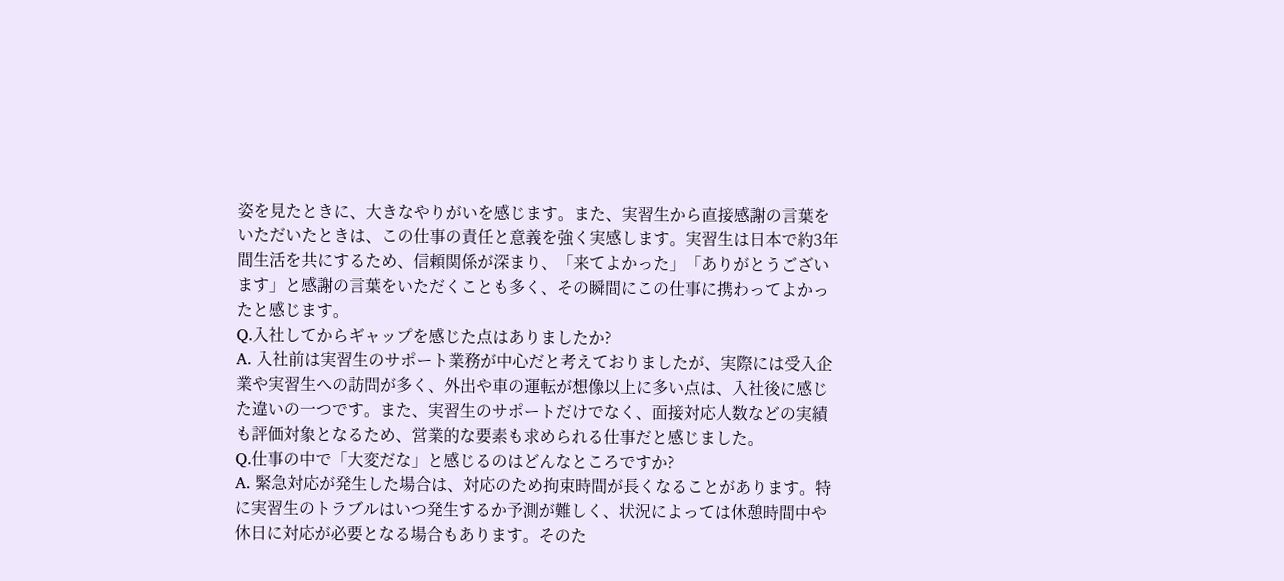姿を見たときに、大きなやりがいを感じます。また、実習生から直接感謝の言葉をいただいたときは、この仕事の責任と意義を強く実感します。実習生は日本で約3年間生活を共にするため、信頼関係が深まり、「来てよかった」「ありがとうございます」と感謝の言葉をいただくことも多く、その瞬間にこの仕事に携わってよかったと感じます。
Q.入社してからギャップを感じた点はありましたか?
A. 入社前は実習生のサポート業務が中心だと考えておりましたが、実際には受入企業や実習生への訪問が多く、外出や車の運転が想像以上に多い点は、入社後に感じた違いの一つです。また、実習生のサポートだけでなく、面接対応人数などの実績も評価対象となるため、営業的な要素も求められる仕事だと感じました。
Q.仕事の中で「大変だな」と感じるのはどんなところですか?
A. 緊急対応が発生した場合は、対応のため拘束時間が長くなることがあります。特に実習生のトラブルはいつ発生するか予測が難しく、状況によっては休憩時間中や休日に対応が必要となる場合もあります。そのた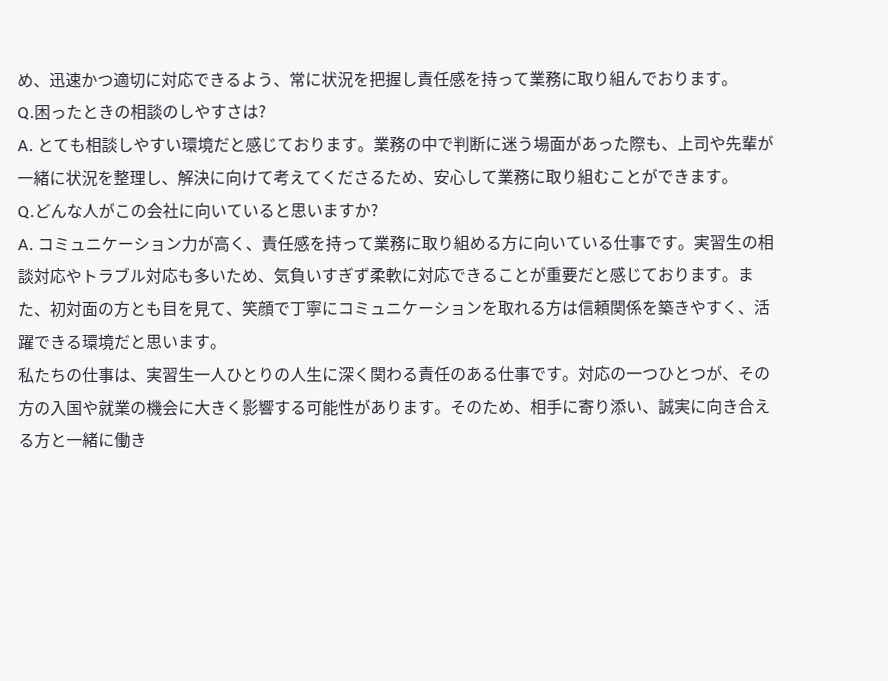め、迅速かつ適切に対応できるよう、常に状況を把握し責任感を持って業務に取り組んでおります。
Q.困ったときの相談のしやすさは?
A. とても相談しやすい環境だと感じております。業務の中で判断に迷う場面があった際も、上司や先輩が一緒に状況を整理し、解決に向けて考えてくださるため、安心して業務に取り組むことができます。
Q.どんな人がこの会社に向いていると思いますか?
A. コミュニケーション力が高く、責任感を持って業務に取り組める方に向いている仕事です。実習生の相談対応やトラブル対応も多いため、気負いすぎず柔軟に対応できることが重要だと感じております。また、初対面の方とも目を見て、笑顔で丁寧にコミュニケーションを取れる方は信頼関係を築きやすく、活躍できる環境だと思います。
私たちの仕事は、実習生一人ひとりの人生に深く関わる責任のある仕事です。対応の一つひとつが、その方の入国や就業の機会に大きく影響する可能性があります。そのため、相手に寄り添い、誠実に向き合える方と一緒に働き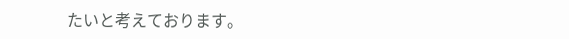たいと考えております。